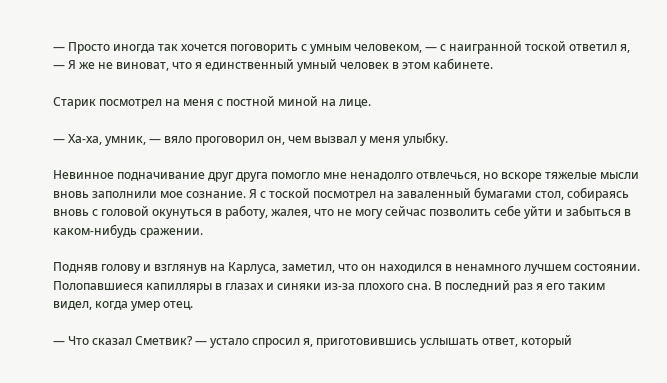— Просто иногда так хочется поговорить с умным человеком, — с наигранной тоской ответил я, — Я же не виноват, что я единственный умный человек в этом кабинете.

Старик посмотрел на меня с постной миной на лице.

— Ха-ха, умник, — вяло проговорил он, чем вызвал у меня улыбку.

Невинное подначивание друг друга помогло мне ненадолго отвлечься, но вскоре тяжелые мысли вновь заполнили мое сознание. Я с тоской посмотрел на заваленный бумагами стол, собираясь вновь с головой окунуться в работу, жалея, что не могу сейчас позволить себе уйти и забыться в каком-нибудь сражении.

Подняв голову и взглянув на Карлуса, заметил, что он находился в ненамного лучшем состоянии. Полопавшиеся капилляры в глазах и синяки из-за плохого сна. В последний раз я его таким видел, когда умер отец.

— Что сказал Сметвик? — устало спросил я, приготовившись услышать ответ, который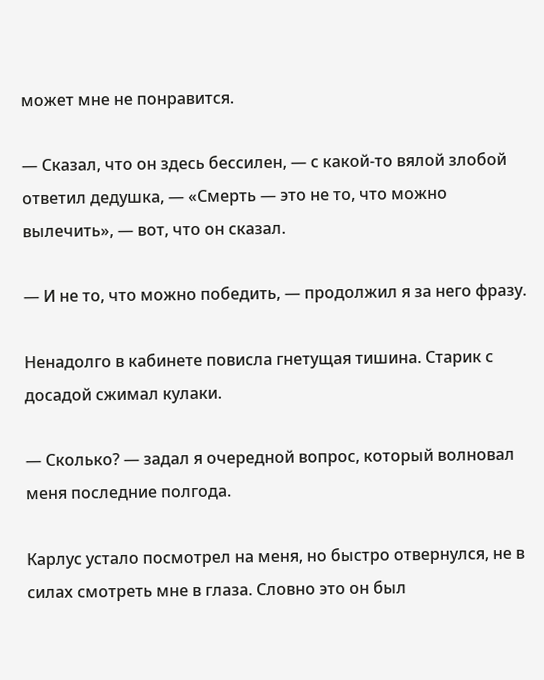может мне не понравится.

— Сказал, что он здесь бессилен, — с какой-то вялой злобой ответил дедушка, — «Смерть — это не то, что можно вылечить», — вот, что он сказал.

— И не то, что можно победить, — продолжил я за него фразу.

Ненадолго в кабинете повисла гнетущая тишина. Старик с досадой сжимал кулаки.

— Сколько? — задал я очередной вопрос, который волновал меня последние полгода.

Карлус устало посмотрел на меня, но быстро отвернулся, не в силах смотреть мне в глаза. Словно это он был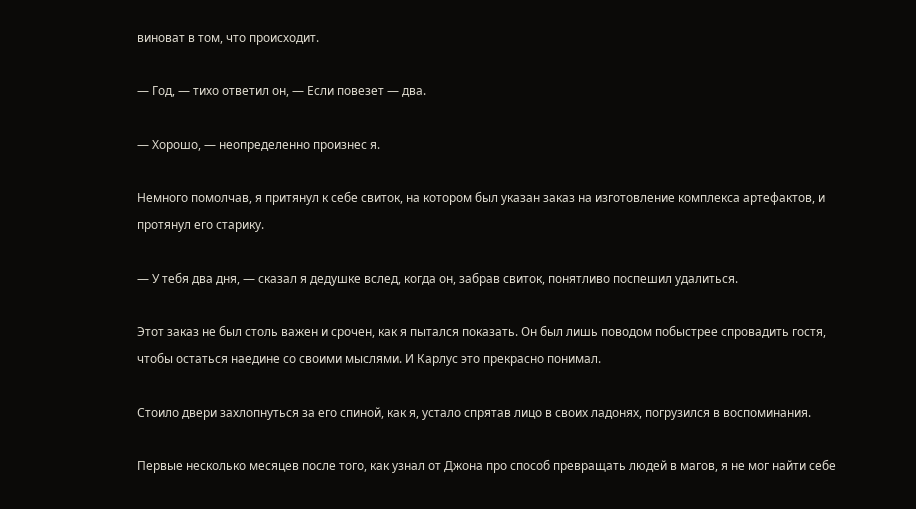виноват в том, что происходит.

— Год, — тихо ответил он, — Если повезет — два.

— Хорошо, — неопределенно произнес я.

Немного помолчав, я притянул к себе свиток, на котором был указан заказ на изготовление комплекса артефактов, и протянул его старику.

— У тебя два дня, — сказал я дедушке вслед, когда он, забрав свиток, понятливо поспешил удалиться.

Этот заказ не был столь важен и срочен, как я пытался показать. Он был лишь поводом побыстрее спровадить гостя, чтобы остаться наедине со своими мыслями. И Карлус это прекрасно понимал.

Стоило двери захлопнуться за его спиной, как я, устало спрятав лицо в своих ладонях, погрузился в воспоминания.

Первые несколько месяцев после того, как узнал от Джона про способ превращать людей в магов, я не мог найти себе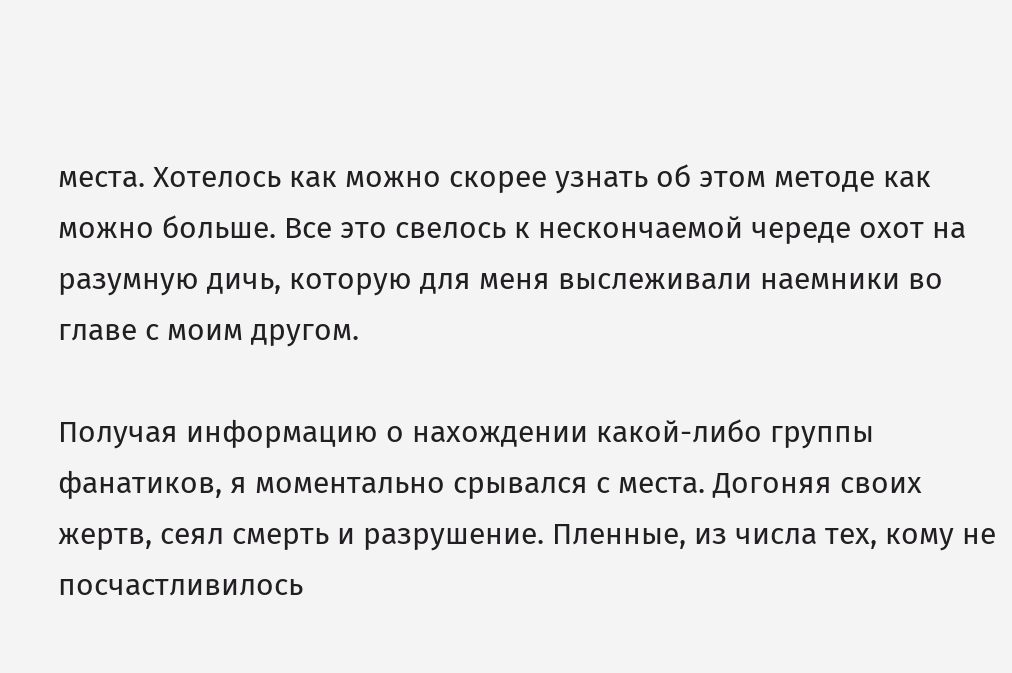места. Хотелось как можно скорее узнать об этом методе как можно больше. Все это свелось к нескончаемой череде охот на разумную дичь, которую для меня выслеживали наемники во главе с моим другом.

Получая информацию о нахождении какой-либо группы фанатиков, я моментально срывался с места. Догоняя своих жертв, сеял смерть и разрушение. Пленные, из числа тех, кому не посчастливилось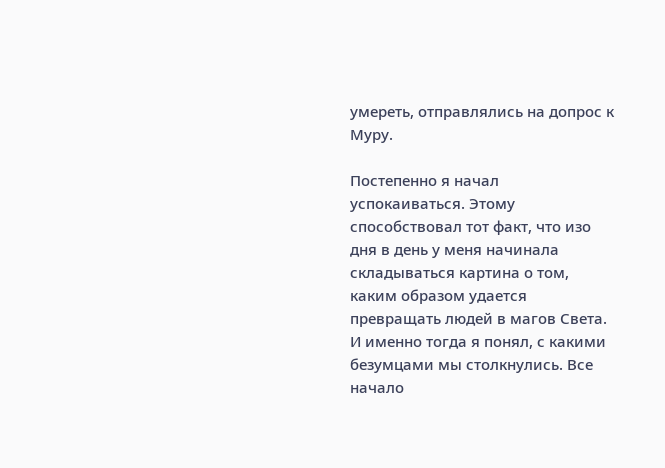умереть, отправлялись на допрос к Муру.

Постепенно я начал успокаиваться. Этому способствовал тот факт, что изо дня в день у меня начинала складываться картина о том, каким образом удается превращать людей в магов Света. И именно тогда я понял, с какими безумцами мы столкнулись. Все начало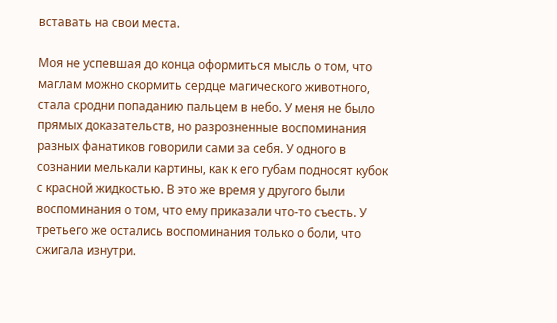вставать на свои места.

Моя не успевшая до конца оформиться мысль о том, что маглам можно скормить сердце магического животного, стала сродни попаданию пальцем в небо. У меня не было прямых доказательств, но разрозненные воспоминания разных фанатиков говорили сами за себя. У одного в сознании мелькали картины, как к его губам подносят кубок с красной жидкостью. В это же время у другого были воспоминания о том, что ему приказали что-то съесть. У третьего же остались воспоминания только о боли, что сжигала изнутри.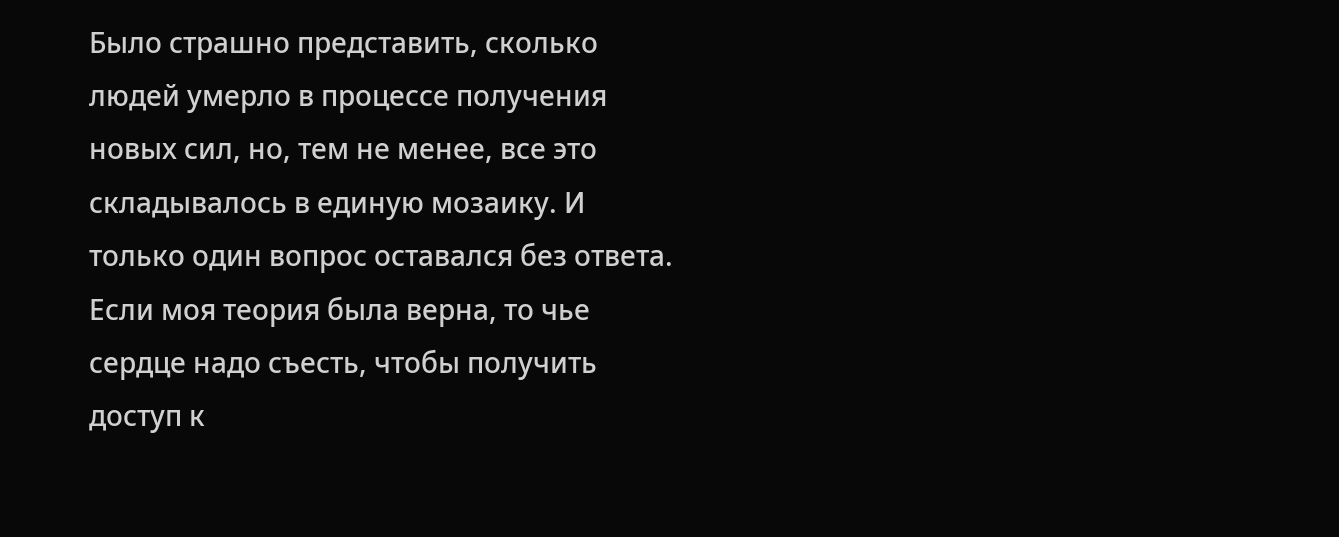Было страшно представить, сколько людей умерло в процессе получения новых сил, но, тем не менее, все это складывалось в единую мозаику. И только один вопрос оставался без ответа. Если моя теория была верна, то чье сердце надо съесть, чтобы получить доступ к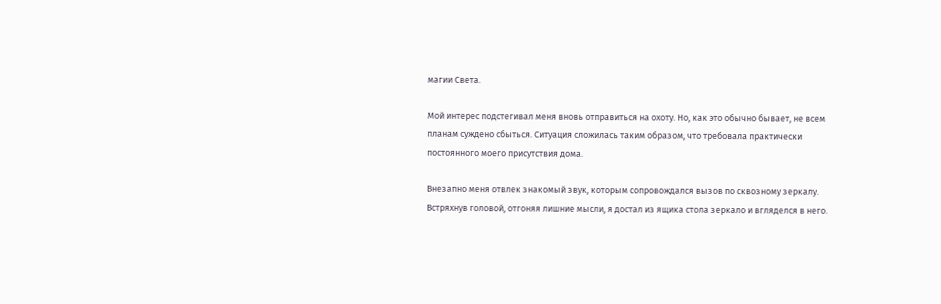магии Света.

Мой интерес подстегивал меня вновь отправиться на охоту. Но, как это обычно бывает, не всем планам суждено сбыться. Ситуация сложилась таким образом, что требовала практически постоянного моего присутствия дома.

Внезапно меня отвлек знакомый звук, которым сопровождался вызов по сквозному зеркалу. Встряхнув головой, отгоняя лишние мысли, я достал из ящика стола зеркало и вгляделся в него.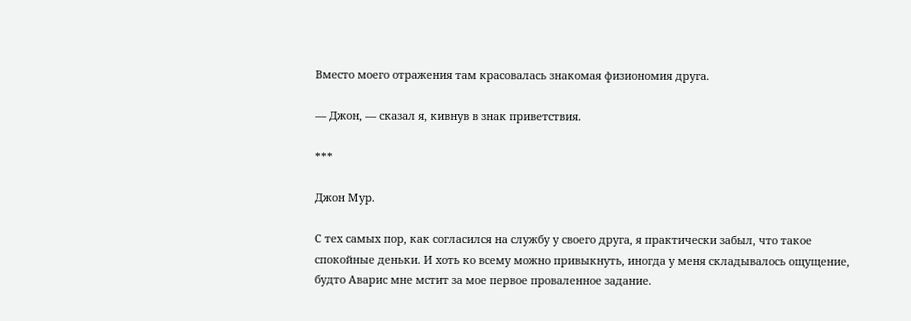Вместо моего отражения там красовалась знакомая физиономия друга.

— Джон, — сказал я, кивнув в знак приветствия.

***

Джон Мур.

С тех самых пор, как согласился на службу у своего друга, я практически забыл, что такое спокойные деньки. И хоть ко всему можно привыкнуть, иногда у меня складывалось ощущение, будто Аварис мне мстит за мое первое проваленное задание.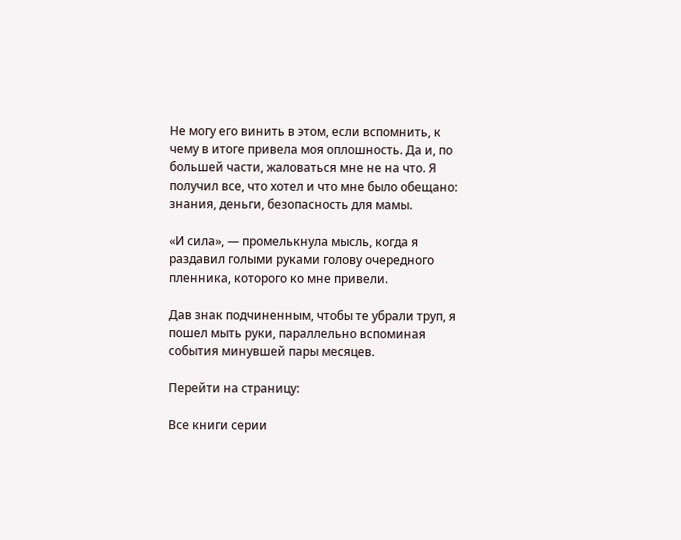Не могу его винить в этом, если вспомнить, к чему в итоге привела моя оплошность. Да и, по большей части, жаловаться мне не на что. Я получил все, что хотел и что мне было обещано: знания, деньги, безопасность для мамы.

«И сила», — промелькнула мысль, когда я раздавил голыми руками голову очередного пленника, которого ко мне привели.

Дав знак подчиненным, чтобы те убрали труп, я пошел мыть руки, параллельно вспоминая события минувшей пары месяцев.

Перейти на страницу:

Все книги серии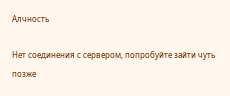Алчность

Нет соединения с сервером, попробуйте зайти чуть позже